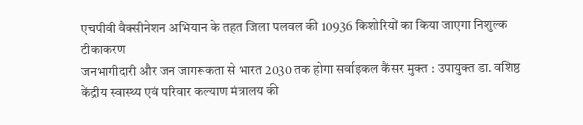एचपीवी वैक्सीनेशन अभियान के तहत जिला पलवल की 10936 किशोरियों का किया जाएगा निशुल्क टीकाकरण
जनभागीदारी और जन जागरूकता से भारत 2030 तक होगा सर्वाइकल कैंसर मुक्त : उपायुक्त डा. वशिष्ठ
केंद्रीय स्वास्थ्य एवं परिवार कल्याण मंत्रालय की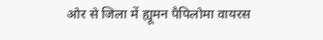ओर से जिला में ह्यूमन पैपिलोमा वायरस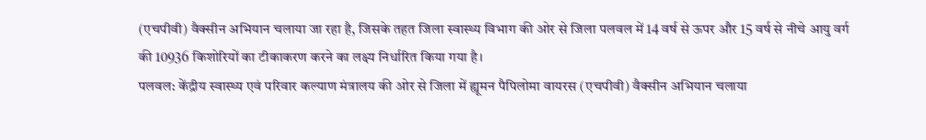(एचपीवी) वैक्सीन अभियान चलाया जा रहा है, जिसके तहत जिला स्वास्थ्य विभाग की ओर से जिला पलवल में 14 वर्ष से ऊपर और 15 वर्ष से नीचे आयु वर्ग की 10936 किशोरियों का टीकाकरण करने का लक्ष्य निर्धारित किया गया है।
पलवल: केंद्रीय स्वास्थ्य एवं परिवार कल्याण मंत्रालय की ओर से जिला में ह्यूमन पैपिलोमा वायरस (एचपीवी) वैक्सीन अभियान चलाया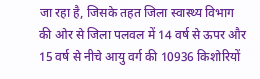जा रहा है, जिसके तहत जिला स्वास्थ्य विभाग की ओर से जिला पलवल में 14 वर्ष से ऊपर और 15 वर्ष से नीचे आयु वर्ग की 10936 किशोरियों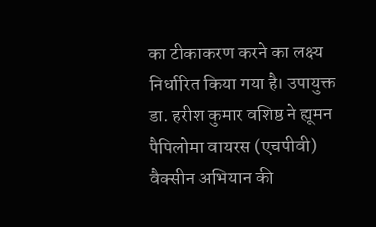का टीकाकरण करने का लक्ष्य निर्धारित किया गया है। उपायुक्त डा. हरीश कुमार वशिष्ठ ने ह्यूमन पैपिलोमा वायरस (एचपीवी) वैक्सीन अभियान की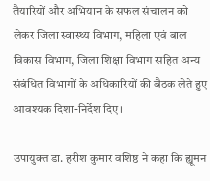तैयारियों और अभियान के सफल संचालन को लेकर जिला स्वास्थ्य विभाग, महिला एवं बाल विकास विभाग, जिला शिक्षा विभाग सहित अन्य संबंधित विभागों के अधिकारियों की बैठक लेते हुए आवश्यक दिशा-निर्देश दिए।

उपायुक्त डा. हरीश कुमार वशिष्ठ ने कहा कि ह्यूमन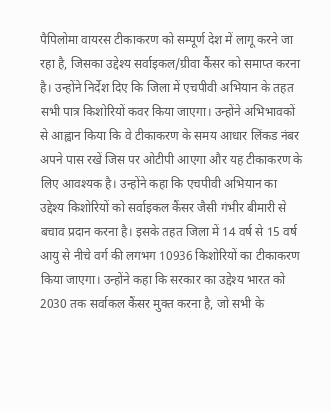पैपिलोमा वायरस टीकाकरण को सम्पूर्ण देश में लागू करने जा रहा है, जिसका उद्देश्य सर्वाइकल/ग्रीवा कैंसर को समाप्त करना है। उन्होंने निर्देश दिए कि जिला में एचपीवी अभियान के तहत सभी पात्र किशोरियों कवर किया जाएगा। उन्होंने अभिभावकों से आह्वान किया कि वे टीकाकरण के समय आधार लिंकड नंबर अपने पास रखें जिस पर ओटीपी आएगा और यह टीकाकरण के लिए आवश्यक है। उन्होंने कहा कि एचपीवी अभियान का उद्देश्य किशोरियों को सर्वाइकल कैंसर जैसी गंभीर बीमारी से बचाव प्रदान करना है। इसके तहत जिला में 14 वर्ष से 15 वर्ष आयु से नीचे वर्ग की लगभग 10936 किशोरियों का टीकाकरण किया जाएगा। उन्होंने कहा कि सरकार का उद्देश्य भारत को 2030 तक सर्वाकल कैंसर मुक्त करना है, जो सभी के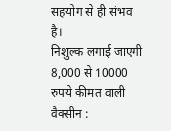सहयोग से ही संभव है।
निशुल्क लगाई जाएगी 8,000 से 10000 रुपये कीमत वाली वैक्सीन :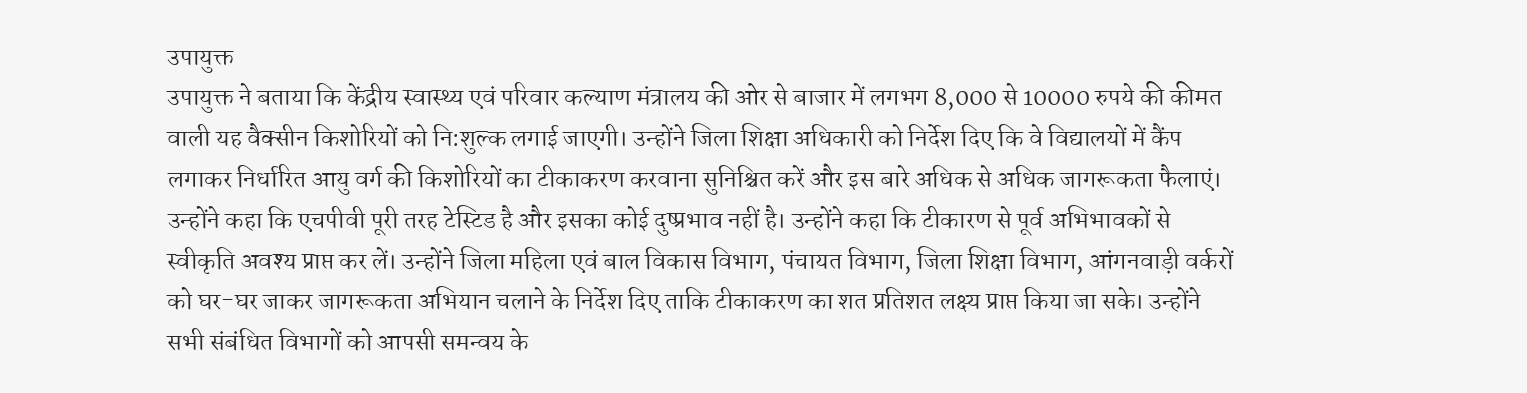उपायुक्त
उपायुक्त ने बताया कि केंद्रीय स्वास्थ्य एवं परिवार कल्याण मंत्रालय की ओर से बाजार में लगभग 8,000 से 10000 रुपये की कीमत वाली यह वैक्सीन किशोरियों को नि:शुल्क लगाई जाएगी। उन्होंने जिला शिक्षा अधिकारी को निर्देश दिए कि वे विद्यालयों में कैंप लगाकर निर्धारित आयु वर्ग की किशोरियों का टीकाकरण करवाना सुनिश्चित करें और इस बारे अधिक से अधिक जागरूकता फैलाएं। उन्होंने कहा कि एचपीवी पूरी तरह टेस्टिड है और इसका कोई दुष्प्रभाव नहीं है। उन्होंने कहा कि टीकारण से पूर्व अभिभावकों से स्वीकृति अवश्य प्राप्त कर लें। उन्होंने जिला महिला एवं बाल विकास विभाग, पंचायत विभाग, जिला शिक्षा विभाग, आंगनवाड़ी वर्करों को घर-घर जाकर जागरूकता अभियान चलाने के निर्देश दिए ताकि टीकाकरण का शत प्रतिशत लक्ष्य प्राप्त किया जा सके। उन्होंने सभी संबंधित विभागों को आपसी समन्वय के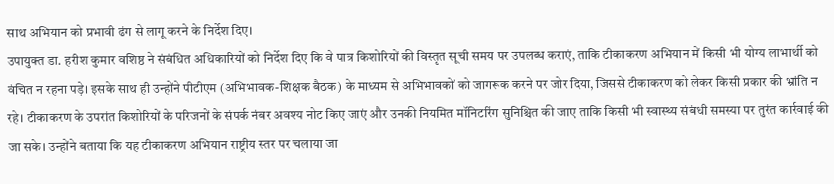साथ अभियान को प्रभावी ढंग से लागू करने के निर्देश दिए।
उपायुक्त डा. हरीश कुमार वशिष्ठ ने संबंधित अधिकारियों को निर्देश दिए कि वे पात्र किशोरियों की विस्तृत सूची समय पर उपलब्ध कराएं, ताकि टीकाकरण अभियान में किसी भी योग्य लाभार्थी को वंचित न रहना पड़े। इसके साथ ही उन्होंने पीटीएम (अभिभावक-शिक्षक बैठक) के माध्यम से अभिभावकों को जागरूक करने पर जोर दिया, जिससे टीकाकरण को लेकर किसी प्रकार की भ्रांति न रहे। टीकाकरण के उपरांत किशोरियों के परिजनों के संपर्क नंबर अवश्य नोट किए जाएं और उनकी नियमित मॉनिटरिंग सुनिश्चित की जाए ताकि किसी भी स्वास्थ्य संबंधी समस्या पर तुरंत कार्रवाई की जा सके। उन्होंने बताया कि यह टीकाकरण अभियान राष्ट्रीय स्तर पर चलाया जा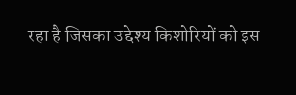रहा है जिसका उद्देश्य किशोरियों को इस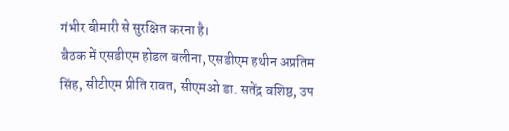गंभीर बीमारी से सुरक्षित करना है।
बैठक में एसडीएम होडल बलीना, एसडीएम हथीन अप्रतिम सिंह, सीटीएम प्रीति रावत, सीएमओ डा. सतेंद्र वशिष्ठ, उप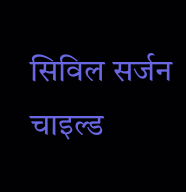सिविल सर्जन चाइल्ड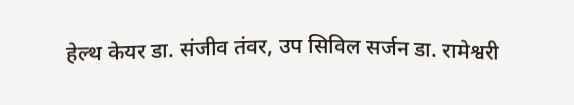हेल्थ केयर डा. संजीव तंवर, उप सिविल सर्जन डा. रामेश्वरी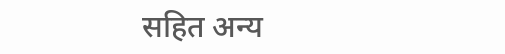सहित अन्य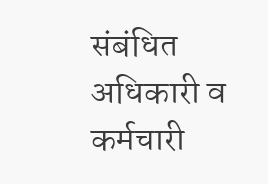संबंधित अधिकारी व कर्मचारी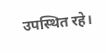उपस्थित रहे।